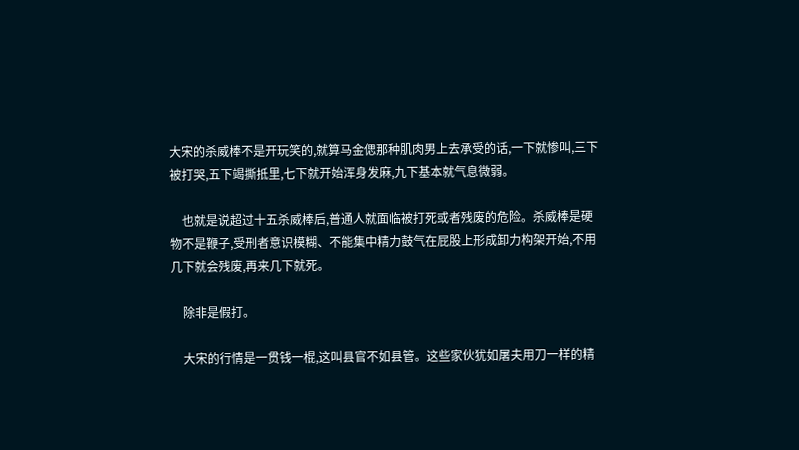大宋的杀威棒不是开玩笑的,就算马金偲那种肌肉男上去承受的话,一下就惨叫,三下被打哭,五下竭撕抵里,七下就开始浑身发麻,九下基本就气息微弱。

    也就是说超过十五杀威棒后,普通人就面临被打死或者残废的危险。杀威棒是硬物不是鞭子,受刑者意识模糊、不能集中精力鼓气在屁股上形成卸力构架开始,不用几下就会残废,再来几下就死。

    除非是假打。

    大宋的行情是一贯钱一棍,这叫县官不如县管。这些家伙犹如屠夫用刀一样的精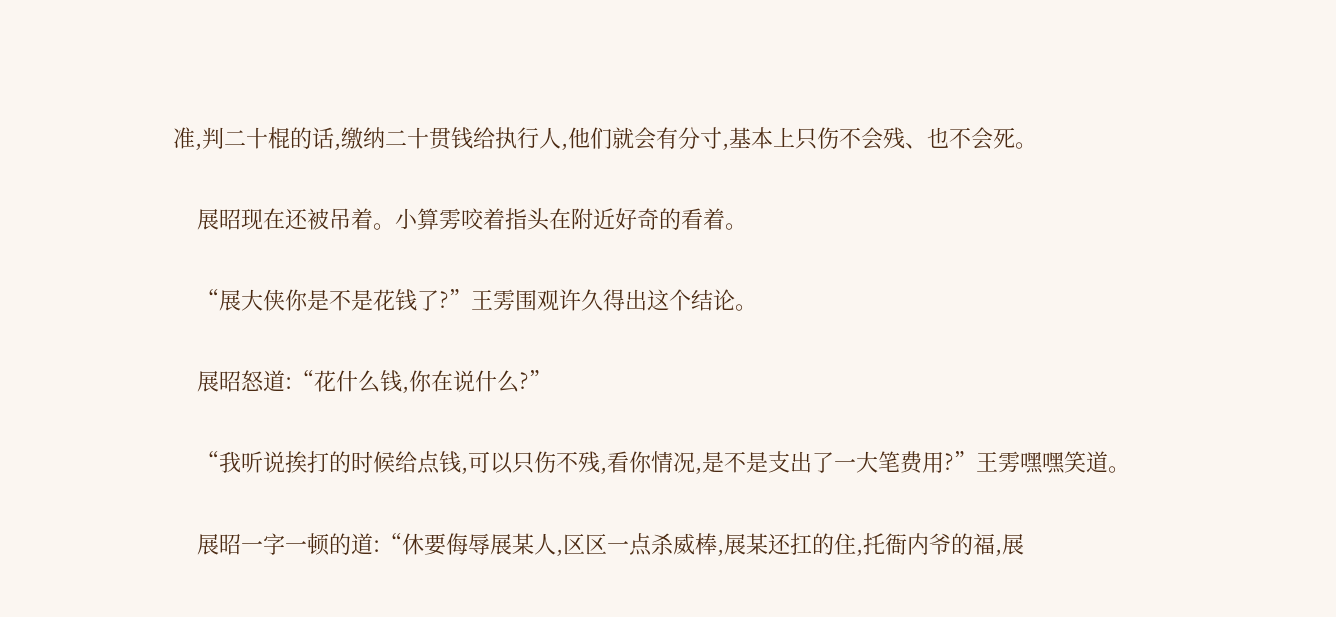准,判二十棍的话,缴纳二十贯钱给执行人,他们就会有分寸,基本上只伤不会残、也不会死。

    展昭现在还被吊着。小算雱咬着指头在附近好奇的看着。

    “展大侠你是不是花钱了?”王雱围观许久得出这个结论。

    展昭怒道:“花什么钱,你在说什么?”

    “我听说挨打的时候给点钱,可以只伤不残,看你情况,是不是支出了一大笔费用?”王雱嘿嘿笑道。

    展昭一字一顿的道:“休要侮辱展某人,区区一点杀威棒,展某还扛的住,托衙内爷的福,展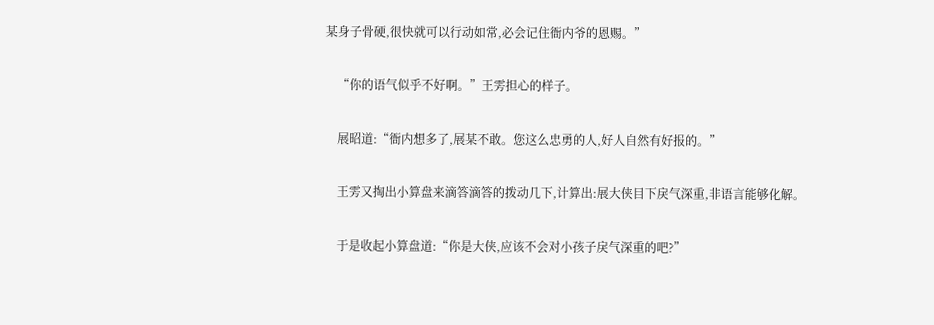某身子骨硬,很快就可以行动如常,必会记住衙内爷的恩赐。”

    “你的语气似乎不好啊。”王雱担心的样子。

    展昭道:“衙内想多了,展某不敢。您这么忠勇的人,好人自然有好报的。”

    王雱又掏出小算盘来滴答滴答的拨动几下,计算出:展大侠目下戾气深重,非语言能够化解。

    于是收起小算盘道:“你是大侠,应该不会对小孩子戾气深重的吧?”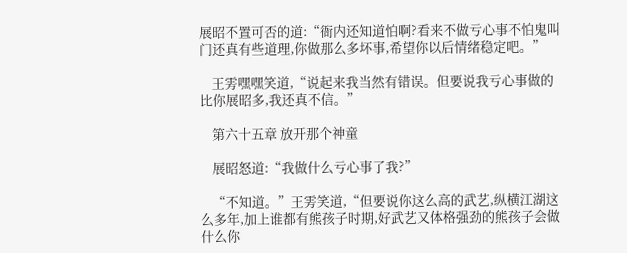展昭不置可否的道:“衙内还知道怕啊?看来不做亏心事不怕鬼叫门还真有些道理,你做那么多坏事,希望你以后情绪稳定吧。”

    王雱嘿嘿笑道,“说起来我当然有错误。但要说我亏心事做的比你展昭多,我还真不信。”

    第六十五章 放开那个神童

    展昭怒道:“我做什么亏心事了我?”

    “不知道。”王雱笑道,“但要说你这么高的武艺,纵横江湖这么多年,加上谁都有熊孩子时期,好武艺又体格强劲的熊孩子会做什么你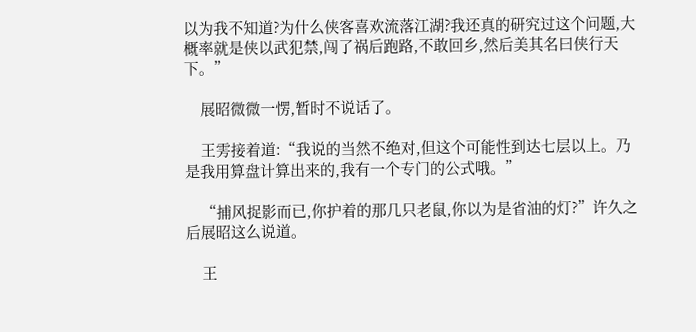以为我不知道?为什么侠客喜欢流落江湖?我还真的研究过这个问题,大概率就是侠以武犯禁,闯了祸后跑路,不敢回乡,然后美其名曰侠行天下。”

    展昭微微一愣,暂时不说话了。

    王雱接着道:“我说的当然不绝对,但这个可能性到达七层以上。乃是我用算盘计算出来的,我有一个专门的公式哦。”

    “捕风捉影而已,你护着的那几只老鼠,你以为是省油的灯?”许久之后展昭这么说道。

    王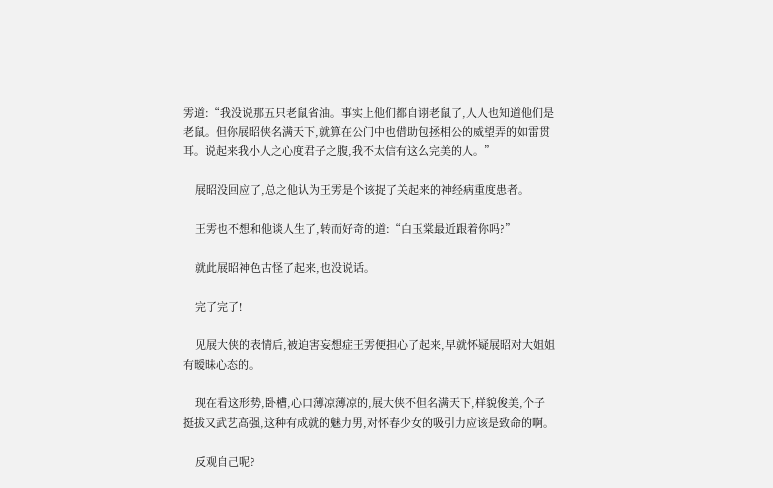雱道:“我没说那五只老鼠省油。事实上他们都自诩老鼠了,人人也知道他们是老鼠。但你展昭侠名满天下,就算在公门中也借助包拯相公的威望弄的如雷贯耳。说起来我小人之心度君子之腹,我不太信有这么完美的人。”

    展昭没回应了,总之他认为王雱是个该捉了关起来的神经病重度患者。

    王雱也不想和他谈人生了,转而好奇的道:“白玉棠最近跟着你吗?”

    就此展昭神色古怪了起来,也没说话。

    完了完了!

    见展大侠的表情后,被迫害妄想症王雱便担心了起来,早就怀疑展昭对大姐姐有暧昧心态的。

    现在看这形势,卧槽,心口薄凉薄凉的,展大侠不但名满天下,样貌俊美,个子挺拔又武艺高强,这种有成就的魅力男,对怀春少女的吸引力应该是致命的啊。

    反观自己呢?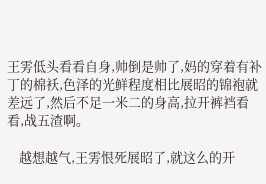王雱低头看看自身,帅倒是帅了,妈的穿着有补丁的棉袄,色泽的光鲜程度相比展昭的锦袍就差远了,然后不足一米二的身高,拉开裤裆看看,战五渣啊。

    越想越气,王雱恨死展昭了,就这么的开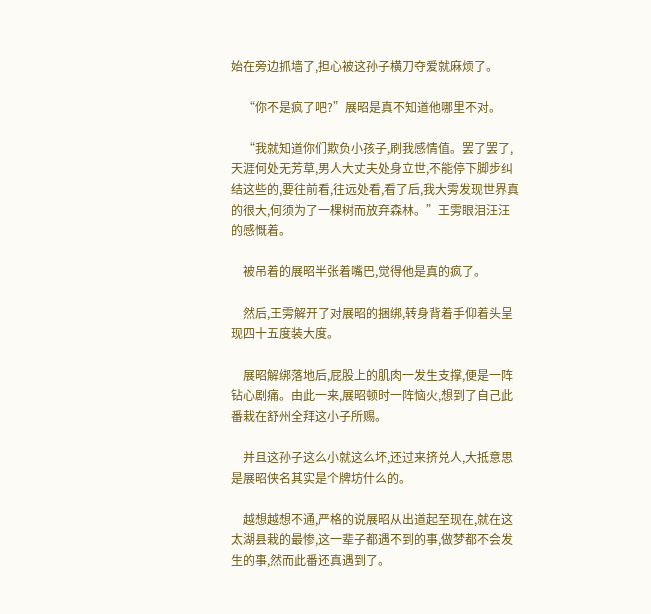始在旁边抓墙了,担心被这孙子横刀夺爱就麻烦了。

    “你不是疯了吧?”展昭是真不知道他哪里不对。

    “我就知道你们欺负小孩子,刷我感情值。罢了罢了,天涯何处无芳草,男人大丈夫处身立世,不能停下脚步纠结这些的,要往前看,往远处看,看了后,我大雱发现世界真的很大,何须为了一棵树而放弃森林。”王雱眼泪汪汪的感慨着。

    被吊着的展昭半张着嘴巴,觉得他是真的疯了。

    然后,王雱解开了对展昭的捆绑,转身背着手仰着头呈现四十五度装大度。

    展昭解绑落地后,屁股上的肌肉一发生支撑,便是一阵钻心剧痛。由此一来,展昭顿时一阵恼火,想到了自己此番栽在舒州全拜这小子所赐。

    并且这孙子这么小就这么坏,还过来挤兑人,大抵意思是展昭侠名其实是个牌坊什么的。

    越想越想不通,严格的说展昭从出道起至现在,就在这太湖县栽的最惨,这一辈子都遇不到的事,做梦都不会发生的事,然而此番还真遇到了。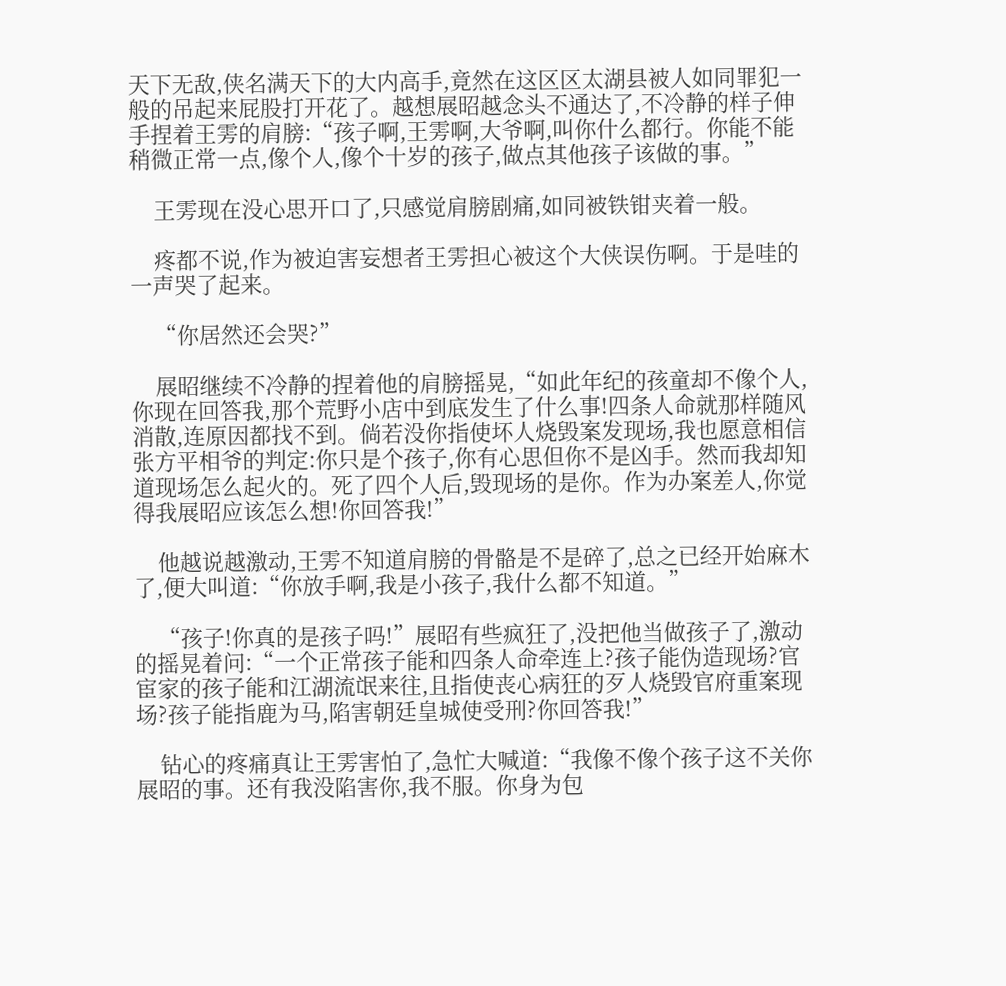天下无敌,侠名满天下的大内高手,竟然在这区区太湖县被人如同罪犯一般的吊起来屁股打开花了。越想展昭越念头不通达了,不冷静的样子伸手捏着王雱的肩膀:“孩子啊,王雱啊,大爷啊,叫你什么都行。你能不能稍微正常一点,像个人,像个十岁的孩子,做点其他孩子该做的事。”

    王雱现在没心思开口了,只感觉肩膀剧痛,如同被铁钳夹着一般。

    疼都不说,作为被迫害妄想者王雱担心被这个大侠误伤啊。于是哇的一声哭了起来。

    “你居然还会哭?”

    展昭继续不冷静的捏着他的肩膀摇晃,“如此年纪的孩童却不像个人,你现在回答我,那个荒野小店中到底发生了什么事!四条人命就那样随风消散,连原因都找不到。倘若没你指使坏人烧毁案发现场,我也愿意相信张方平相爷的判定:你只是个孩子,你有心思但你不是凶手。然而我却知道现场怎么起火的。死了四个人后,毁现场的是你。作为办案差人,你觉得我展昭应该怎么想!你回答我!”

    他越说越激动,王雱不知道肩膀的骨骼是不是碎了,总之已经开始麻木了,便大叫道:“你放手啊,我是小孩子,我什么都不知道。”

    “孩子!你真的是孩子吗!”展昭有些疯狂了,没把他当做孩子了,激动的摇晃着问:“一个正常孩子能和四条人命牵连上?孩子能伪造现场?官宦家的孩子能和江湖流氓来往,且指使丧心病狂的歹人烧毁官府重案现场?孩子能指鹿为马,陷害朝廷皇城使受刑?你回答我!”

    钻心的疼痛真让王雱害怕了,急忙大喊道:“我像不像个孩子这不关你展昭的事。还有我没陷害你,我不服。你身为包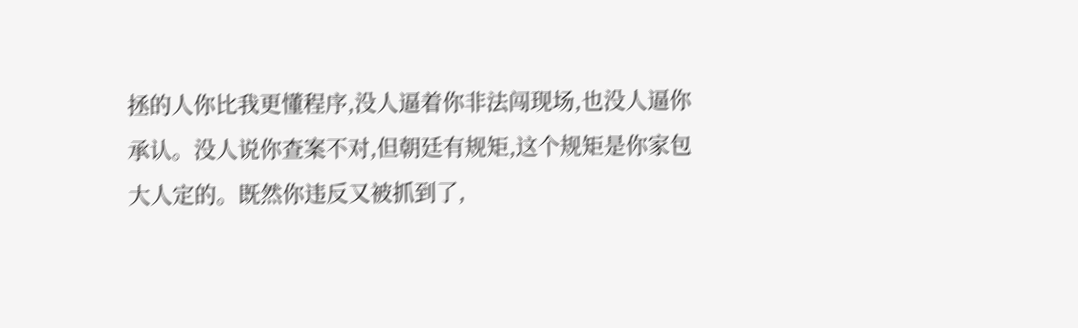拯的人你比我更懂程序,没人逼着你非法闯现场,也没人逼你承认。没人说你查案不对,但朝廷有规矩,这个规矩是你家包大人定的。既然你违反又被抓到了,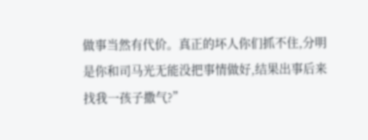做事当然有代价。真正的坏人你们抓不住,分明是你和司马光无能没把事情做好,结果出事后来找我一孩子撒气?”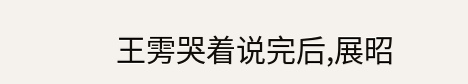王雱哭着说完后,展昭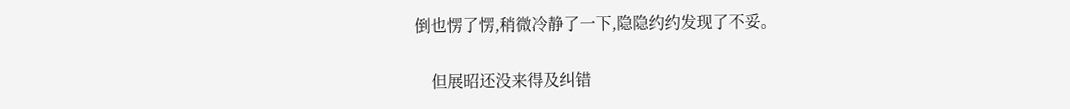倒也愣了愣,稍微冷静了一下,隐隐约约发现了不妥。

    但展昭还没来得及纠错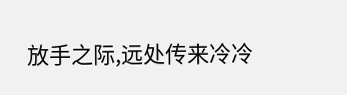放手之际,远处传来冷冷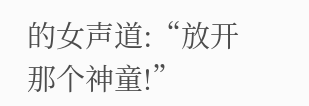的女声道:“放开那个神童!”